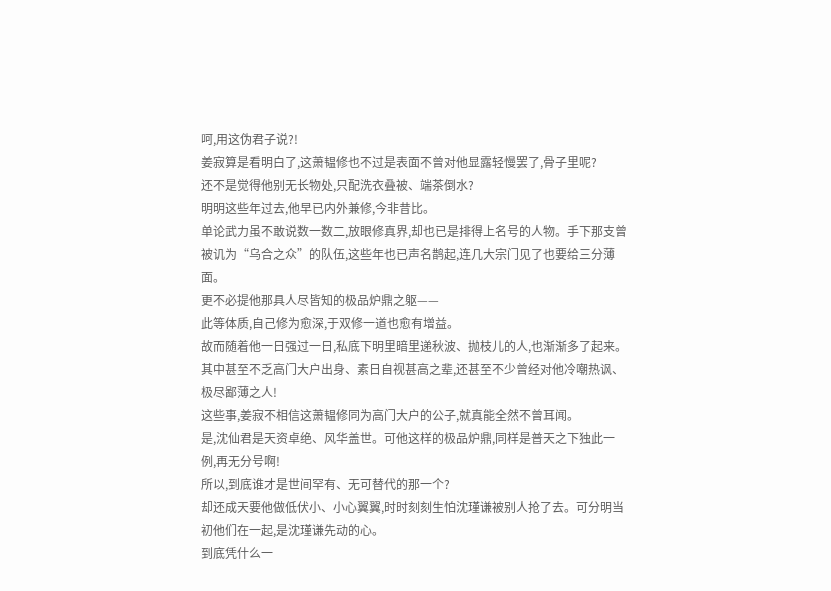呵,用这伪君子说?!
姜寂算是看明白了,这萧韫修也不过是表面不曾对他显露轻慢罢了,骨子里呢?
还不是觉得他别无长物处,只配洗衣叠被、端茶倒水?
明明这些年过去,他早已内外兼修,今非昔比。
单论武力虽不敢说数一数二,放眼修真界,却也已是排得上名号的人物。手下那支曾被讥为“乌合之众”的队伍,这些年也已声名鹊起,连几大宗门见了也要给三分薄面。
更不必提他那具人尽皆知的极品炉鼎之躯——
此等体质,自己修为愈深,于双修一道也愈有增益。
故而随着他一日强过一日,私底下明里暗里递秋波、抛枝儿的人,也渐渐多了起来。
其中甚至不乏高门大户出身、素日自视甚高之辈,还甚至不少曾经对他冷嘲热讽、极尽鄙薄之人!
这些事,姜寂不相信这萧韫修同为高门大户的公子,就真能全然不曾耳闻。
是,沈仙君是天资卓绝、风华盖世。可他这样的极品炉鼎,同样是普天之下独此一例,再无分号啊!
所以,到底谁才是世间罕有、无可替代的那一个?
却还成天要他做低伏小、小心翼翼,时时刻刻生怕沈瑾谦被别人抢了去。可分明当初他们在一起,是沈瑾谦先动的心。
到底凭什么一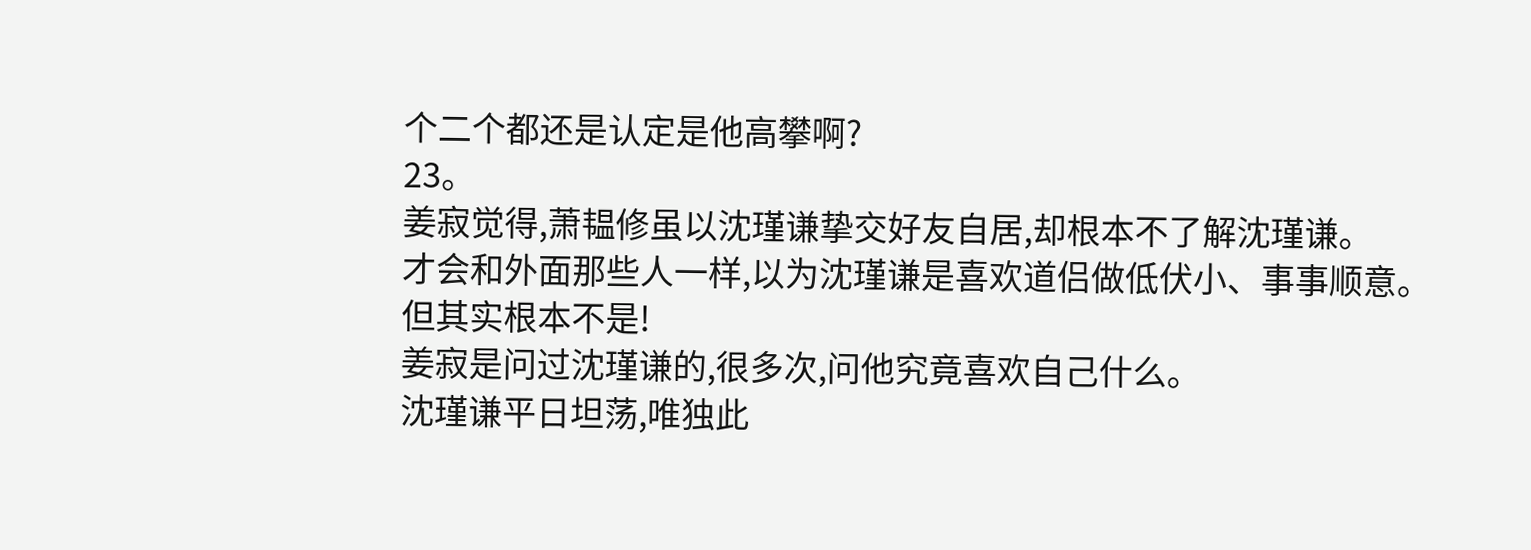个二个都还是认定是他高攀啊?
23。
姜寂觉得,萧韫修虽以沈瑾谦挚交好友自居,却根本不了解沈瑾谦。
才会和外面那些人一样,以为沈瑾谦是喜欢道侣做低伏小、事事顺意。
但其实根本不是!
姜寂是问过沈瑾谦的,很多次,问他究竟喜欢自己什么。
沈瑾谦平日坦荡,唯独此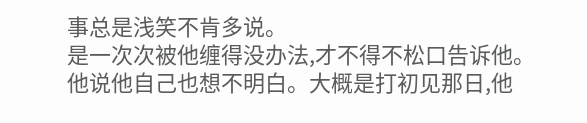事总是浅笑不肯多说。
是一次次被他缠得没办法,才不得不松口告诉他。
他说他自己也想不明白。大概是打初见那日,他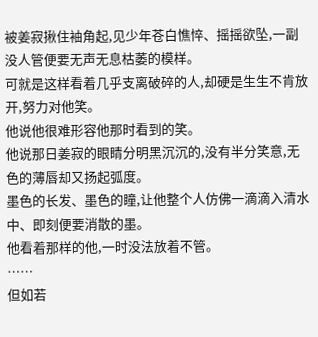被姜寂揪住袖角起,见少年苍白憔悴、摇摇欲坠,一副没人管便要无声无息枯萎的模样。
可就是这样看着几乎支离破碎的人,却硬是生生不肯放开,努力对他笑。
他说他很难形容他那时看到的笑。
他说那日姜寂的眼睛分明黑沉沉的,没有半分笑意,无色的薄唇却又扬起弧度。
墨色的长发、墨色的瞳,让他整个人仿佛一滴滴入清水中、即刻便要消散的墨。
他看着那样的他,一时没法放着不管。
……
但如若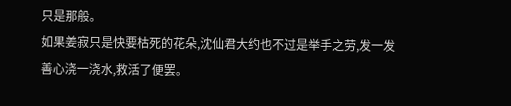只是那般。
如果姜寂只是快要枯死的花朵,沈仙君大约也不过是举手之劳,发一发善心浇一浇水,救活了便罢。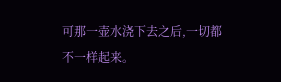可那一壶水浇下去之后,一切都不一样起来。